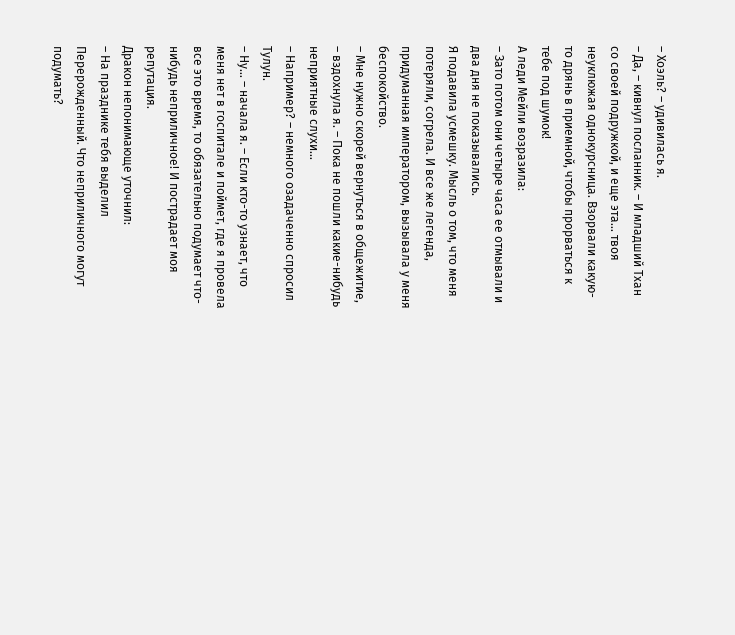– Хоэль? – удивилась я.
– Да, – кивнул посланник. – И младший Тхан со своей подружкой, и еще эта… твоя неуклюжая однокурсница. Взорвали какую-то дрянь в приемной, чтобы прорваться к тебе под шумок!
А леди Мейли возразила:
– Зато потом они четыре часа ее отмывали и два дня не показывались.
Я подавила усмешку. Мысль о том, что меня потеряли, согрела. И все же легенда, придуманная императором, вызывала у меня беспокойство.
– Мне нужно скорей вернуться в общежитие, – вздохнула я. – Пока не пошли какие-нибудь неприятные слухи…
– Например? – немного озадаченно спросил Тулун.
– Ну… – начала я. – Если кто-то узнает, что меня нет в госпитале и поймет, где я провела все это время, то обязательно подумает что-нибудь неприличное! И пострадает моя репутация.
Дракон непонимающе уточнил:
– На празднике тебя выделил Перерожденный. Что неприличного могут подумать?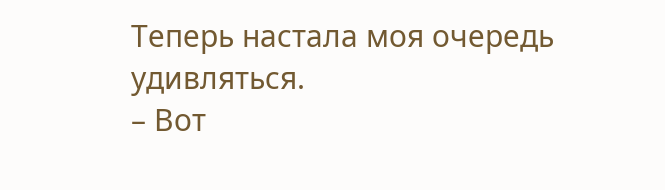Теперь настала моя очередь удивляться.
– Вот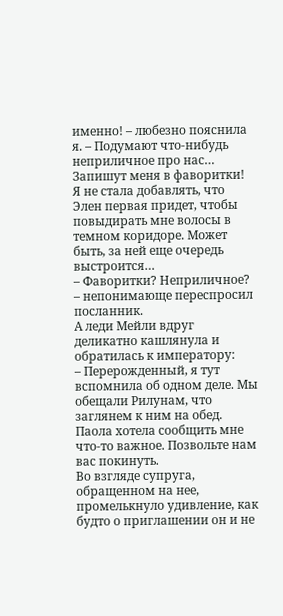именно! – любезно пояснила я. – Подумают что-нибудь неприличное про нас… Запишут меня в фаворитки!
Я не стала добавлять, что Элен первая придет, чтобы повыдирать мне волосы в темном коридоре. Может быть, за ней еще очередь выстроится…
– Фаворитки? Неприличное? – непонимающе переспросил посланник.
А леди Мейли вдруг деликатно кашлянула и обратилась к императору:
– Перерожденный, я тут вспомнила об одном деле. Мы обещали Рилунам, что заглянем к ним на обед. Паола хотела сообщить мне что-то важное. Позвольте нам вас покинуть.
Во взгляде супруга, обращенном на нее, промелькнуло удивление, как будто о приглашении он и не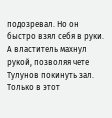подозревал. Но он быстро взял себя в руки. А властитель махнул рукой, позволяя чете Тулунов покинуть зал.
Только в этот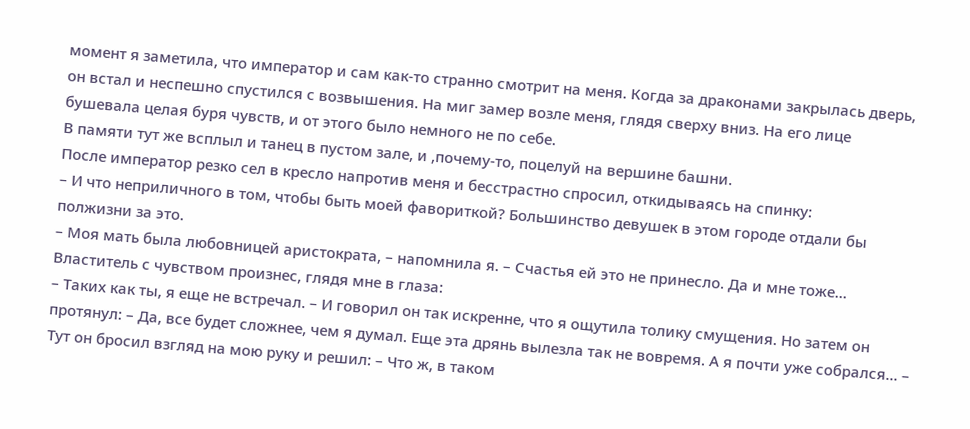момент я заметила, что император и сам как-то странно смотрит на меня. Когда за драконами закрылась дверь, он встал и неспешно спустился с возвышения. На миг замер возле меня, глядя сверху вниз. На его лице бушевала целая буря чувств, и от этого было немного не по себе.
В памяти тут же всплыл и танец в пустом зале, и ,почему-то, поцелуй на вершине башни.
После император резко сел в кресло напротив меня и бесстрастно спросил, откидываясь на спинку:
– И что неприличного в том, чтобы быть моей фавориткой? Большинство девушек в этом городе отдали бы полжизни за это.
– Моя мать была любовницей аристократа, – напомнила я. – Счастья ей это не принесло. Да и мне тоже…
Властитель с чувством произнес, глядя мне в глаза:
– Таких как ты, я еще не встречал. – И говорил он так искренне, что я ощутила толику смущения. Но затем он протянул: – Да, все будет сложнее, чем я думал. Еще эта дрянь вылезла так не вовремя. А я почти уже собрался… – Тут он бросил взгляд на мою руку и решил: – Что ж, в таком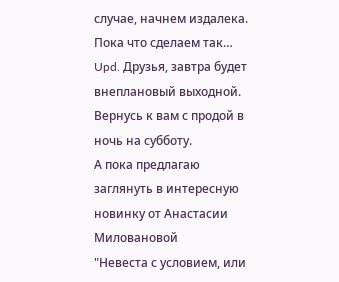случае, начнем издалека. Пока что сделаем так…
Upd. Друзья, завтра будет внеплановый выходной. Вернусь к вам с продой в ночь на субботу.
А пока предлагаю заглянуть в интересную новинку от Анастасии Миловановой
"Невеста с условием, или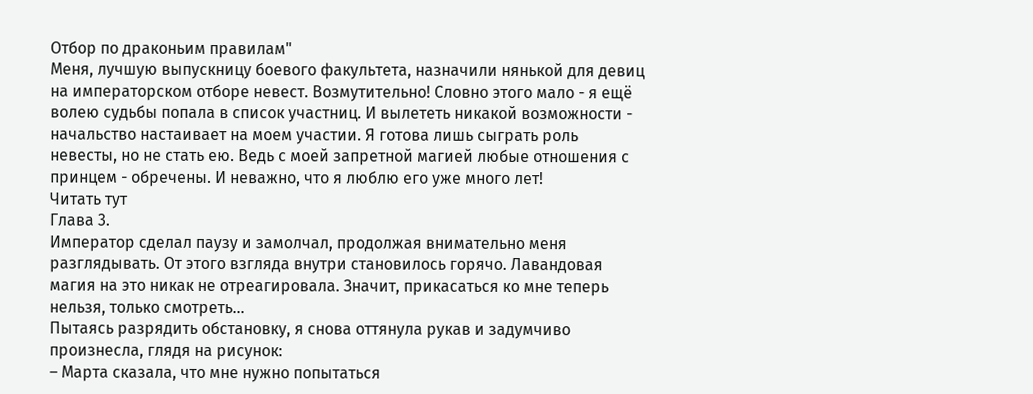Отбор по драконьим правилам"
Меня, лучшую выпускницу боевого факультета, назначили нянькой для девиц на императорском отборе невест. Возмутительно! Словно этого мало - я ещё волею судьбы попала в список участниц. И вылететь никакой возможности - начальство настаивает на моем участии. Я готова лишь сыграть роль невесты, но не стать ею. Ведь с моей запретной магией любые отношения с принцем - обречены. И неважно, что я люблю его уже много лет!
Читать тут
Глава 3.
Император сделал паузу и замолчал, продолжая внимательно меня разглядывать. От этого взгляда внутри становилось горячо. Лавандовая магия на это никак не отреагировала. Значит, прикасаться ко мне теперь нельзя, только смотреть…
Пытаясь разрядить обстановку, я снова оттянула рукав и задумчиво произнесла, глядя на рисунок:
– Марта сказала, что мне нужно попытаться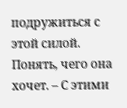подружиться с этой силой. Понять, чего она хочет. – С этими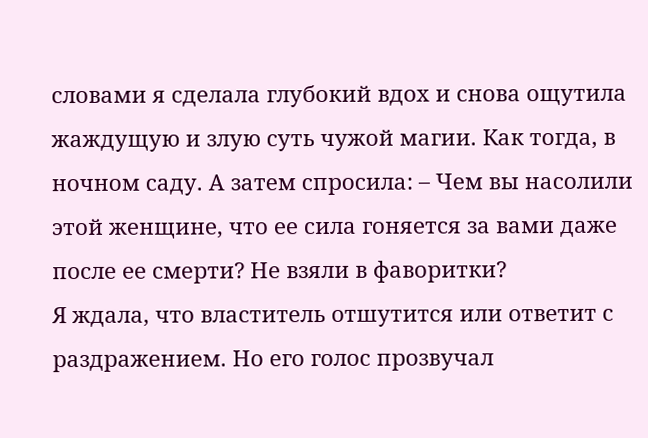словами я сделала глубокий вдох и снова ощутила жаждущую и злую суть чужой магии. Как тогда, в ночном саду. А затем спросила: – Чем вы насолили этой женщине, что ее сила гоняется за вами даже после ее смерти? Не взяли в фаворитки?
Я ждала, что властитель отшутится или ответит с раздражением. Но его голос прозвучал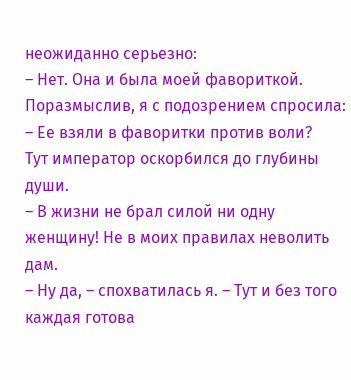неожиданно серьезно:
– Нет. Она и была моей фавориткой.
Поразмыслив, я с подозрением спросила:
– Ее взяли в фаворитки против воли?
Тут император оскорбился до глубины души.
– В жизни не брал силой ни одну женщину! Не в моих правилах неволить дам.
– Ну да, – спохватилась я. – Тут и без того каждая готова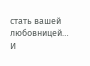стать вашей любовницей…
И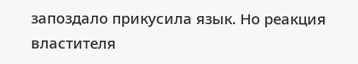запоздало прикусила язык. Но реакция властителя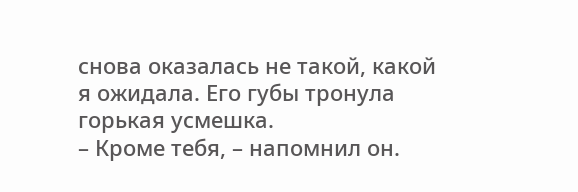снова оказалась не такой, какой я ожидала. Его губы тронула горькая усмешка.
– Кроме тебя, – напомнил он.